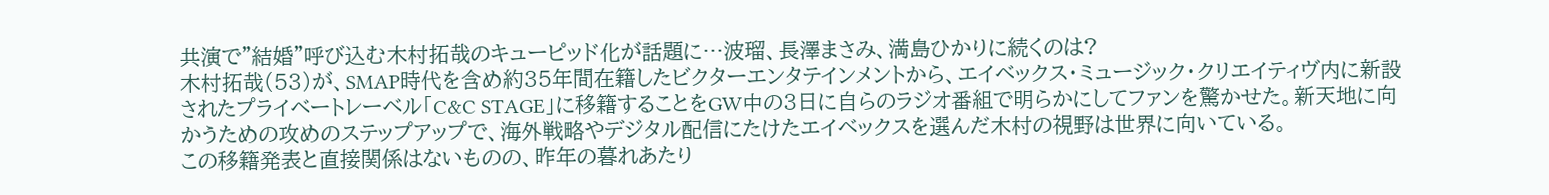共演で"結婚"呼び込む木村拓哉のキューピッド化が話題に…波瑠、長澤まさみ、満島ひかりに続くのは?
木村拓哉(53)が、SMAP時代を含め約35年間在籍したビクターエンタテインメントから、エイベックス・ミュージック・クリエイティヴ内に新設されたプライベートレーベル「C&C STAGE」に移籍することをGW中の3日に自らのラジオ番組で明らかにしてファンを驚かせた。新天地に向かうための攻めのステップアップで、海外戦略やデジタル配信にたけたエイベックスを選んだ木村の視野は世界に向いている。
この移籍発表と直接関係はないものの、昨年の暮れあたり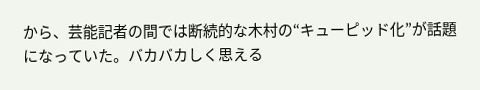から、芸能記者の間では断続的な木村の“キューピッド化”が話題になっていた。バカバカしく思える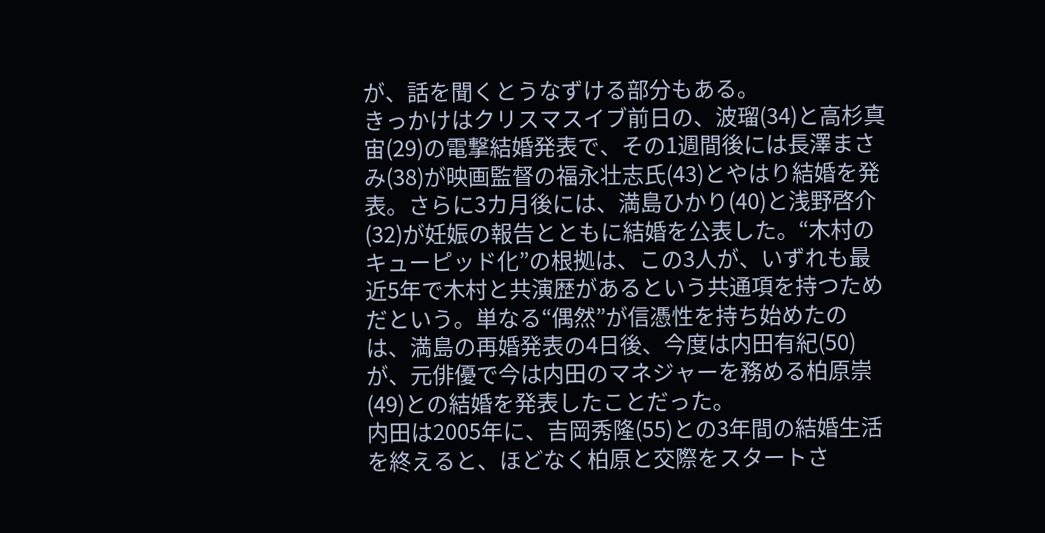が、話を聞くとうなずける部分もある。
きっかけはクリスマスイブ前日の、波瑠(34)と高杉真宙(29)の電撃結婚発表で、その1週間後には長澤まさみ(38)が映画監督の福永壮志氏(43)とやはり結婚を発表。さらに3カ月後には、満島ひかり(40)と浅野啓介(32)が妊娠の報告とともに結婚を公表した。“木村のキューピッド化”の根拠は、この3人が、いずれも最近5年で木村と共演歴があるという共通項を持つためだという。単なる“偶然”が信憑性を持ち始めたのは、満島の再婚発表の4日後、今度は内田有紀(50)が、元俳優で今は内田のマネジャーを務める柏原崇(49)との結婚を発表したことだった。
内田は2005年に、吉岡秀隆(55)との3年間の結婚生活を終えると、ほどなく柏原と交際をスタートさ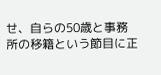せ、自らの50歳と事務所の移籍という節目に正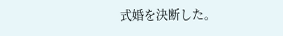式婚を決断した。